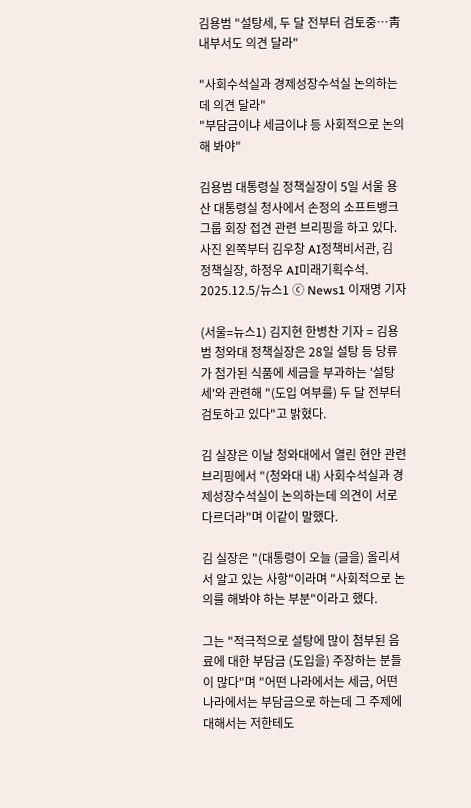김용범 "설탕세, 두 달 전부터 검토중…靑 내부서도 의견 달라"

"사회수석실과 경제성장수석실 논의하는데 의견 달라"
"부담금이냐 세금이냐 등 사회적으로 논의해 봐야"

김용범 대통령실 정책실장이 5일 서울 용산 대통령실 청사에서 손정의 소프트뱅크그룹 회장 접견 관련 브리핑을 하고 있다. 사진 왼쪽부터 김우창 AI정책비서관, 김 정책실장, 하정우 AI미래기획수석. 2025.12.5/뉴스1 ⓒ News1 이재명 기자

(서울=뉴스1) 김지현 한병찬 기자 = 김용범 청와대 정책실장은 28일 설탕 등 당류가 첨가된 식품에 세금을 부과하는 '설탕세'와 관련해 "(도입 여부를) 두 달 전부터 검토하고 있다"고 밝혔다.

김 실장은 이날 청와대에서 열린 현안 관련 브리핑에서 "(청와대 내) 사회수석실과 경제성장수석실이 논의하는데 의견이 서로 다르더라"며 이같이 말했다.

김 실장은 "(대통령이 오늘 (글을) 올리셔서 알고 있는 사항"이라며 "사회적으로 논의를 해봐야 하는 부분"이라고 했다.

그는 "적극적으로 설탕에 많이 첨부된 음료에 대한 부담금 (도입을) 주장하는 분들이 많다"며 "어떤 나라에서는 세금, 어떤 나라에서는 부담금으로 하는데 그 주제에 대해서는 저한테도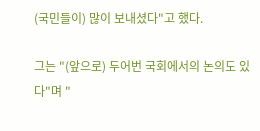(국민들이) 많이 보내셨다"고 했다.

그는 "(앞으로) 두어번 국회에서의 논의도 있다"며 "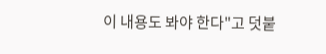이 내용도 봐야 한다"고 덧붙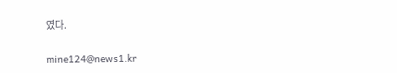였다.

mine124@news1.kr